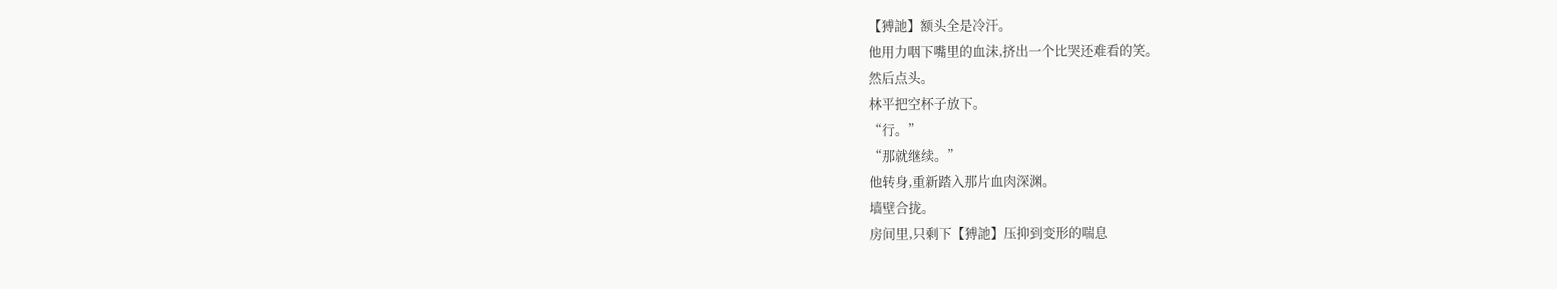【猼訑】额头全是冷汗。
他用力咽下嘴里的血沫,挤出一个比哭还难看的笑。
然后点头。
林平把空杯子放下。
“行。”
“那就继续。”
他转身,重新踏入那片血肉深渊。
墙壁合拢。
房间里,只剩下【猼訑】压抑到变形的喘息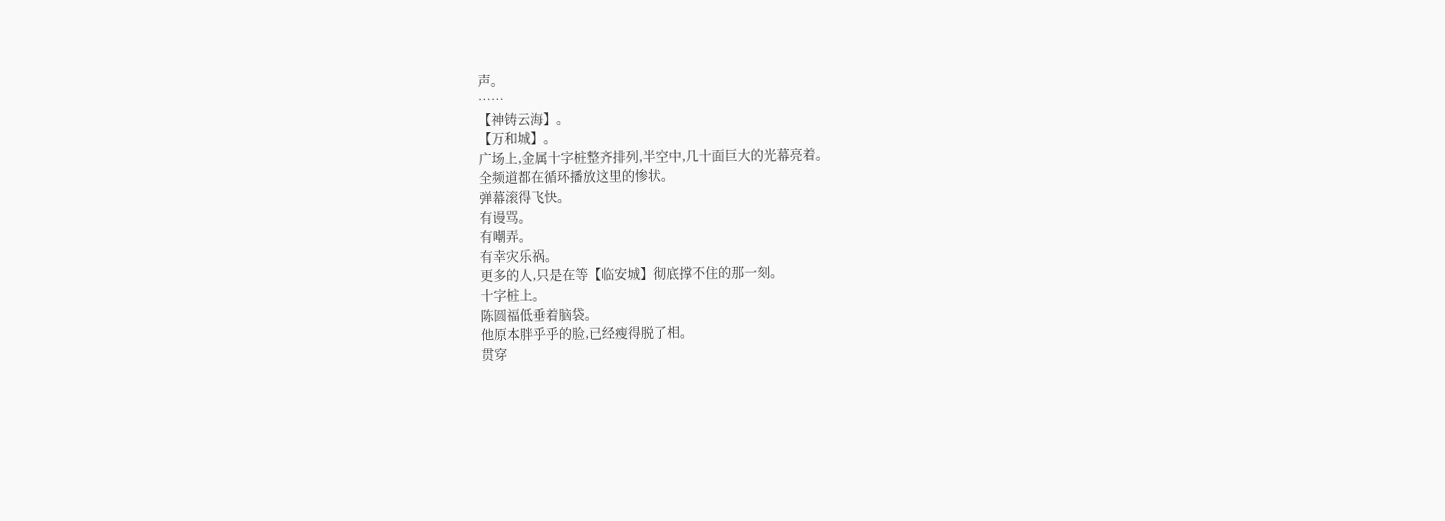声。
……
【神铸云海】。
【万和城】。
广场上,金属十字桩整齐排列,半空中,几十面巨大的光幕亮着。
全频道都在循环播放这里的惨状。
弹幕滚得飞快。
有谩骂。
有嘲弄。
有幸灾乐祸。
更多的人,只是在等【临安城】彻底撑不住的那一刻。
十字桩上。
陈圆福低垂着脑袋。
他原本胖乎乎的脸,已经瘦得脱了相。
贯穿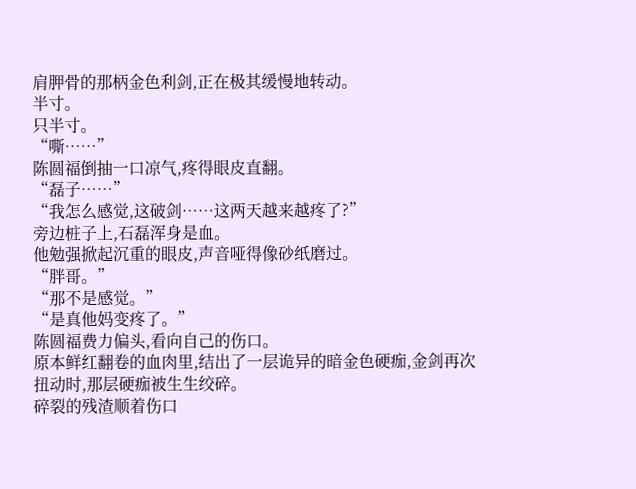肩胛骨的那柄金色利剑,正在极其缓慢地转动。
半寸。
只半寸。
“嘶……”
陈圆福倒抽一口凉气,疼得眼皮直翻。
“磊子……”
“我怎么感觉,这破剑……这两天越来越疼了?”
旁边桩子上,石磊浑身是血。
他勉强掀起沉重的眼皮,声音哑得像砂纸磨过。
“胖哥。”
“那不是感觉。”
“是真他妈变疼了。”
陈圆福费力偏头,看向自己的伤口。
原本鲜红翻卷的血肉里,结出了一层诡异的暗金色硬痂,金剑再次扭动时,那层硬痂被生生绞碎。
碎裂的残渣顺着伤口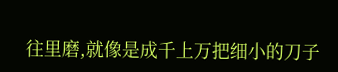往里磨,就像是成千上万把细小的刀子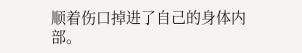顺着伤口掉进了自己的身体内部。